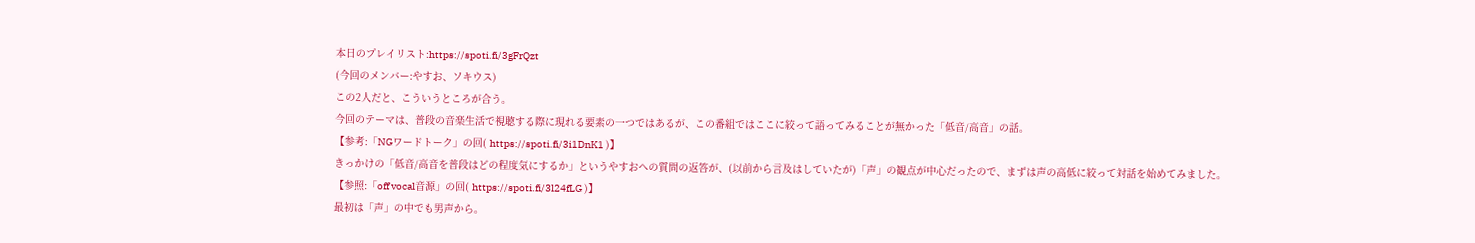本日のプレイリスト:https://spoti.fi/3gFrQzt
(今回のメンバー:やすお、ソキウス)
この2人だと、こういうところが合う。
今回のテーマは、普段の音楽生活で視聴する際に現れる要素の一つではあるが、この番組ではここに絞って語ってみることが無かった「低音/高音」の話。
【参考:「NGワードトーク」の回( https://spoti.fi/3i1DnK1 )】
きっかけの「低音/高音を普段はどの程度気にするか」というやすおへの質問の返答が、(以前から言及はしていたが)「声」の観点が中心だったので、まずは声の高低に絞って対話を始めてみました。
【参照:「off vocal音源」の回( https://spoti.fi/3l24fLG )】
最初は「声」の中でも男声から。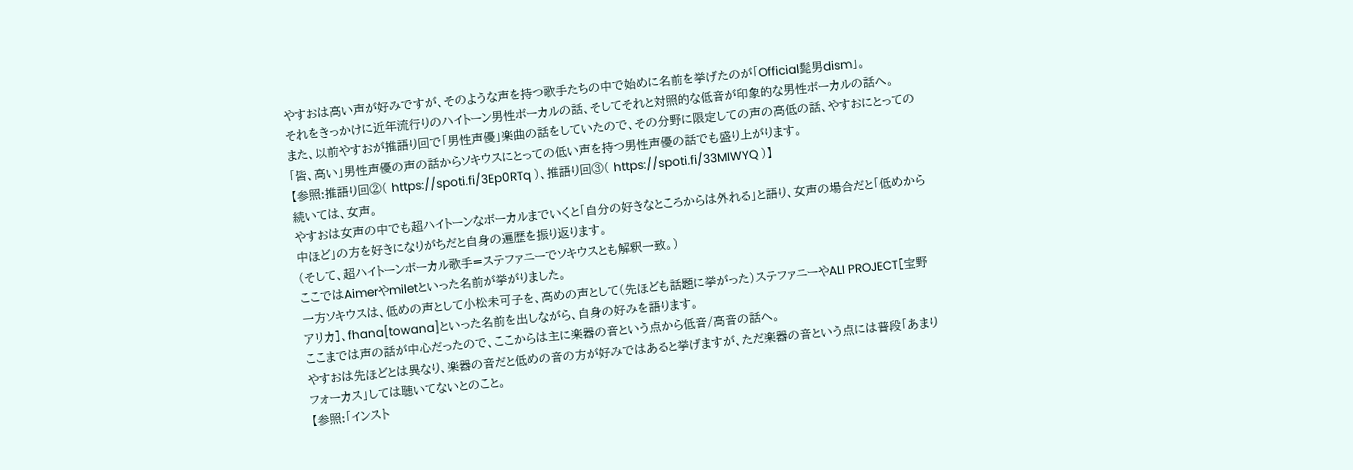やすおは高い声が好みですが、そのような声を持つ歌手たちの中で始めに名前を挙げたのが「Official髭男dism」。
それをきっかけに近年流行りのハイトーン男性ボーカルの話、そしてそれと対照的な低音が印象的な男性ボーカルの話へ。
また、以前やすおが推語り回で「男性声優」楽曲の話をしていたので、その分野に限定しての声の高低の話、やすおにとっての「皆、高い」男性声優の声の話からソキウスにとっての低い声を持つ男性声優の話でも盛り上がります。
【参照:推語り回②( https://spoti.fi/3Ep0RTq )、推語り回③( https://spoti.fi/33MIWYQ )】
続いては、女声。
やすおは女声の中でも超ハイトーンなボーカルまでいくと「自分の好きなところからは外れる」と語り、女声の場合だと「低めから中ほど」の方を好きになりがちだと自身の遍歴を振り返ります。
(そして、超ハイトーンボーカル歌手=ステファニーでソキウスとも解釈一致。)
ここではAimerやmiletといった名前が挙がりました。
一方ソキウスは、低めの声として小松未可子を、高めの声として(先ほども話題に挙がった)ステファニーやALI PROJECT[宝野アリカ]、fhana[towana]といった名前を出しながら、自身の好みを語ります。
ここまでは声の話が中心だったので、ここからは主に楽器の音という点から低音/高音の話へ。
やすおは先ほどとは異なり、楽器の音だと低めの音の方が好みではあると挙げますが、ただ楽器の音という点には普段「あまりフォーカス」しては聴いてないとのこと。
【参照:「インスト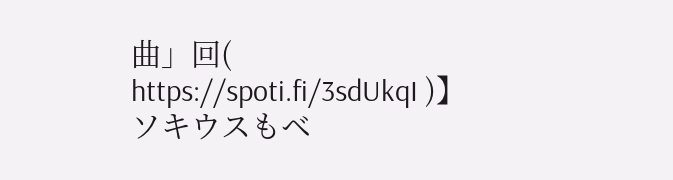曲」回( https://spoti.fi/3sdUkqI )】
ソキウスもベ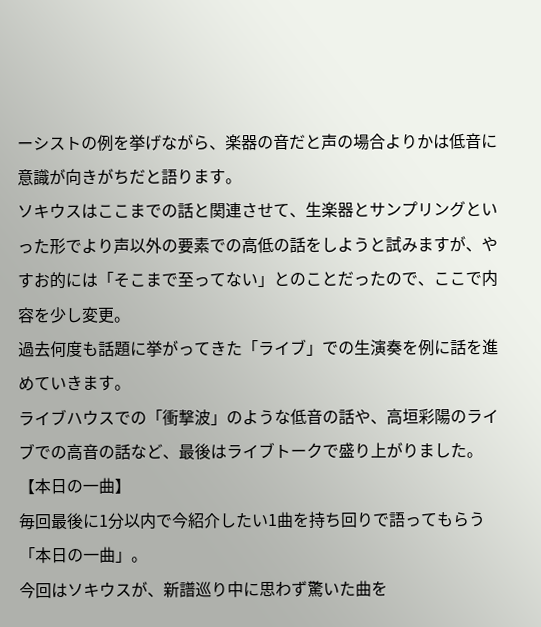ーシストの例を挙げながら、楽器の音だと声の場合よりかは低音に意識が向きがちだと語ります。
ソキウスはここまでの話と関連させて、生楽器とサンプリングといった形でより声以外の要素での高低の話をしようと試みますが、やすお的には「そこまで至ってない」とのことだったので、ここで内容を少し変更。
過去何度も話題に挙がってきた「ライブ」での生演奏を例に話を進めていきます。
ライブハウスでの「衝撃波」のような低音の話や、高垣彩陽のライブでの高音の話など、最後はライブトークで盛り上がりました。
【本日の一曲】
毎回最後に1分以内で今紹介したい1曲を持ち回りで語ってもらう「本日の一曲」。
今回はソキウスが、新譜巡り中に思わず驚いた曲を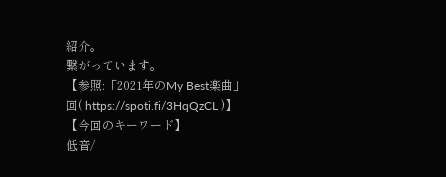紹介。
繋がっています。
【参照:「2021年のMy Best楽曲」回( https://spoti.fi/3HqQzCL )】
【今回のキーワード】
低音/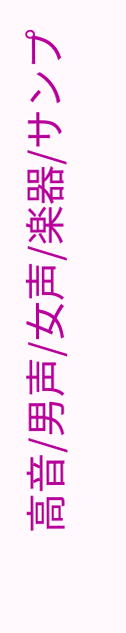高音/男声/女声/楽器/サンプ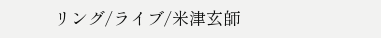リング/ライブ/米津玄師